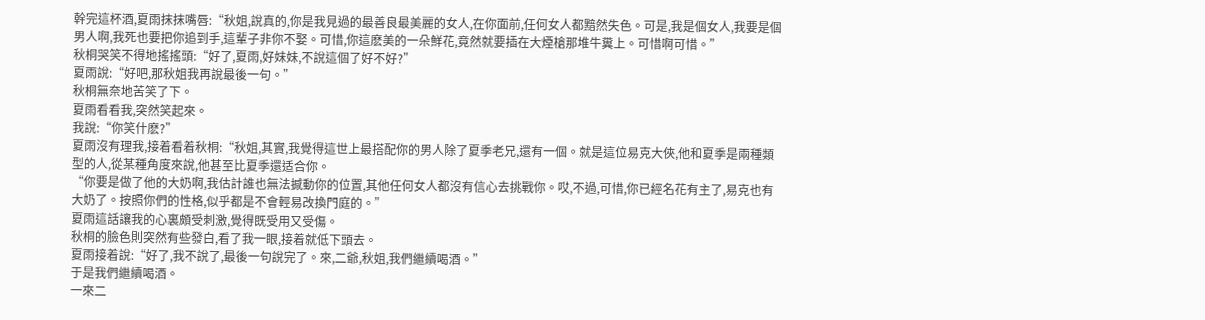幹完這杯酒,夏雨抹抹嘴唇:“秋姐,說真的,你是我見過的最善良最美麗的女人,在你面前,任何女人都黯然失色。可是,我是個女人,我要是個男人啊,我死也要把你追到手,這輩子非你不娶。可惜,你這麽美的一朵鮮花,竟然就要插在大煙槍那堆牛糞上。可惜啊可惜。”
秋桐哭笑不得地搖搖頭:“好了,夏雨,好妹妹,不說這個了好不好?”
夏雨說:“好吧,那秋姐我再說最後一句。”
秋桐無奈地苦笑了下。
夏雨看看我,突然笑起來。
我說:“你笑什麽?”
夏雨沒有理我,接着看着秋桐:“秋姐,其實,我覺得這世上最搭配你的男人除了夏季老兄,還有一個。就是這位易克大俠,他和夏季是兩種類型的人,從某種角度來說,他甚至比夏季還适合你。
“你要是做了他的大奶啊,我估計誰也無法撼動你的位置,其他任何女人都沒有信心去挑戰你。哎,不過,可惜,你已經名花有主了,易克也有大奶了。按照你們的性格,似乎都是不會輕易改換門庭的。”
夏雨這話讓我的心裏頗受刺激,覺得既受用又受傷。
秋桐的臉色則突然有些發白,看了我一眼,接着就低下頭去。
夏雨接着說:“好了,我不說了,最後一句說完了。來,二爺,秋姐,我們繼續喝酒。”
于是我們繼續喝酒。
一來二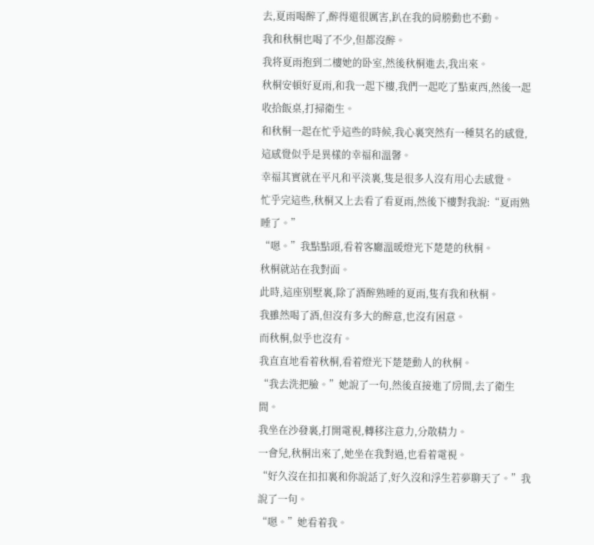去,夏雨喝醉了,醉得還很厲害,趴在我的肩膀動也不動。
我和秋桐也喝了不少,但都沒醉。
我将夏雨抱到二樓她的卧室,然後秋桐進去,我出來。
秋桐安頓好夏雨,和我一起下樓,我們一起吃了點東西,然後一起收拾飯桌,打掃衛生。
和秋桐一起在忙乎這些的時候,我心裏突然有一種莫名的感覺,這感覺似乎是異樣的幸福和溫馨。
幸福其實就在平凡和平淡裏,隻是很多人沒有用心去感覺。
忙乎完這些,秋桐又上去看了看夏雨,然後下樓對我說:“夏雨熟睡了。”
“嗯。”我點點頭,看着客廳溫暖燈光下楚楚的秋桐。
秋桐就站在我對面。
此時,這座别墅裏,除了酒醉熟睡的夏雨,隻有我和秋桐。
我雖然喝了酒,但沒有多大的醉意,也沒有困意。
而秋桐,似乎也沒有。
我直直地看着秋桐,看着燈光下楚楚動人的秋桐。
“我去洗把臉。”她說了一句,然後直接進了房間,去了衛生間。
我坐在沙發裏,打開電視,轉移注意力,分散精力。
一會兒,秋桐出來了,她坐在我對過,也看着電視。
“好久沒在扣扣裏和你說話了,好久沒和浮生若夢聊天了。”我說了一句。
“嗯。”她看着我。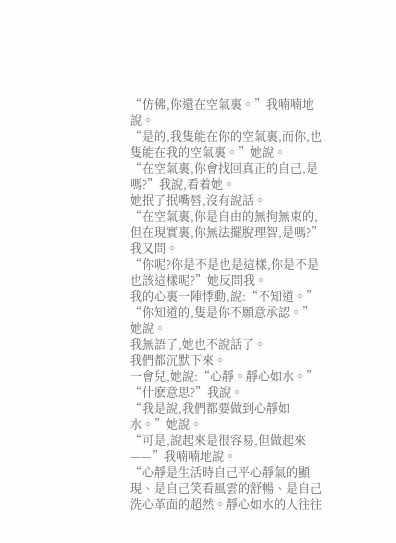“仿佛,你還在空氣裏。”我喃喃地說。
“是的,我隻能在你的空氣裏,而你,也隻能在我的空氣裏。”她說。
“在空氣裏,你會找回真正的自己,是嗎?”我說,看着她。
她抿了抿嘴唇,沒有說話。
“在空氣裏,你是自由的無拘無束的,但在現實裏,你無法擺脫理智,是嗎?”我又問。
“你呢?你是不是也是這樣,你是不是也該這樣呢?”她反問我。
我的心裏一陣悸動,說:“不知道。”
“你知道的,隻是你不願意承認。”她說。
我無語了,她也不說話了。
我們都沉默下來。
一會兒,她說:“心靜。靜心如水。”
“什麽意思?”我說。
“我是說,我們都要做到心靜如水。”她說。
“可是,說起來是很容易,但做起來——”我喃喃地說。
“心靜是生活時自己平心靜氣的顯現、是自己笑看風雲的舒暢、是自己洗心革面的超然。靜心如水的人往往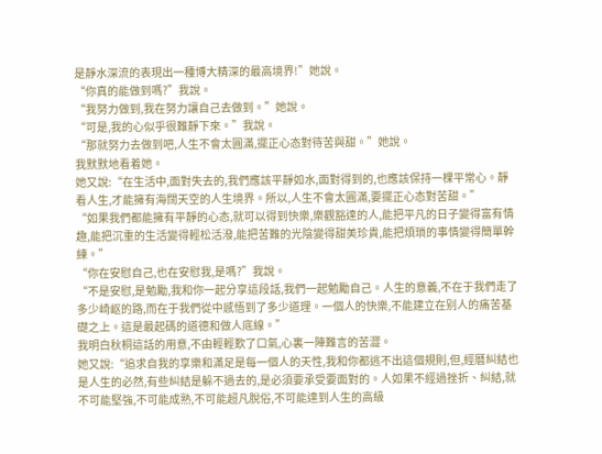是靜水深流的表現出一種博大精深的最高境界!”她說。
“你真的能做到嗎?”我說。
“我努力做到,我在努力讓自己去做到。”她說。
“可是,我的心似乎很難靜下來。”我說。
“那就努力去做到吧,人生不會太圓滿,擺正心态對待苦與甜。”她說。
我默默地看着她。
她又說:“在生活中,面對失去的,我們應該平靜如水,面對得到的,也應該保持一棵平常心。靜看人生,才能擁有海闊天空的人生境界。所以,人生不會太圓滿,要擺正心态對苦甜。”
“如果我們都能擁有平靜的心态,就可以得到快樂,樂觀豁達的人,能把平凡的日子變得富有情趣,能把沉重的生活變得輕松活潑,能把苦難的光陰變得甜美珍貴,能把煩瑣的事情變得簡單幹練。”
“你在安慰自己,也在安慰我,是嗎?”我說。
“不是安慰,是勉勵,我和你一起分享這段話,我們一起勉勵自己。人生的意義,不在于我們走了多少崎岖的路,而在于我們從中感悟到了多少道理。一個人的快樂,不能建立在别人的痛苦基礎之上。這是最起碼的道德和做人底線。”
我明白秋桐這話的用意,不由輕輕歎了口氣,心裏一陣難言的苦澀。
她又說:“追求自我的享樂和滿足是每一個人的天性,我和你都逃不出這個規則,但,經曆糾結也是人生的必然,有些糾結是躲不過去的,是必須要承受要面對的。人如果不經過挫折、糾結,就不可能堅強,不可能成熟,不可能超凡脫俗,不可能達到人生的高級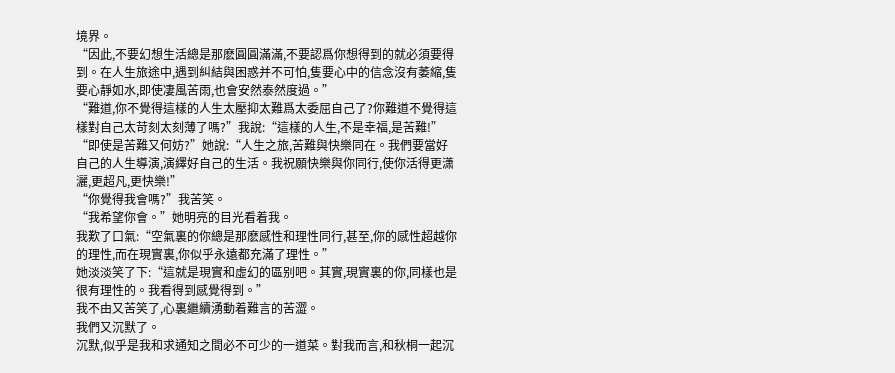境界。
“因此,不要幻想生活總是那麽圓圓滿滿,不要認爲你想得到的就必須要得到。在人生旅途中,遇到糾結與困惑并不可怕,隻要心中的信念沒有萎縮,隻要心靜如水,即使凄風苦雨,也會安然泰然度過。”
“難道,你不覺得這樣的人生太壓抑太難爲太委屈自己了?你難道不覺得這樣對自己太苛刻太刻薄了嗎?”我說:“這樣的人生,不是幸福,是苦難!”
“即使是苦難又何妨?”她說:“人生之旅,苦難與快樂同在。我們要當好自己的人生導演,演繹好自己的生活。我祝願快樂與你同行,使你活得更潇灑,更超凡,更快樂!”
“你覺得我會嗎?”我苦笑。
“我希望你會。”她明亮的目光看着我。
我歎了口氣:“空氣裏的你總是那麽感性和理性同行,甚至,你的感性超越你的理性,而在現實裏,你似乎永遠都充滿了理性。”
她淡淡笑了下:“這就是現實和虛幻的區别吧。其實,現實裏的你,同樣也是很有理性的。我看得到感覺得到。”
我不由又苦笑了,心裏繼續湧動着難言的苦澀。
我們又沉默了。
沉默,似乎是我和求通知之間必不可少的一道菜。對我而言,和秋桐一起沉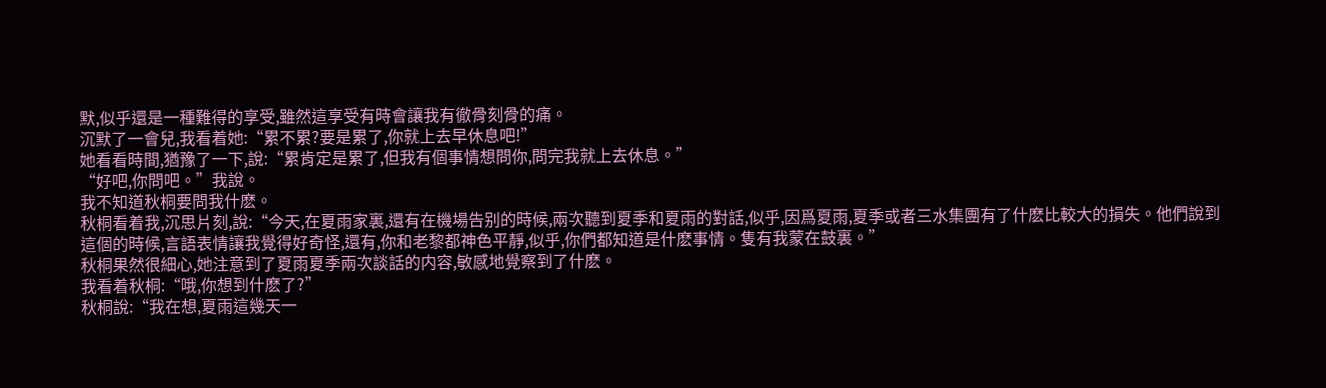默,似乎還是一種難得的享受,雖然這享受有時會讓我有徹骨刻骨的痛。
沉默了一會兒,我看着她:“累不累?要是累了,你就上去早休息吧!”
她看看時間,猶豫了一下,說:“累肯定是累了,但我有個事情想問你,問完我就上去休息。”
“好吧,你問吧。”我說。
我不知道秋桐要問我什麽。
秋桐看着我,沉思片刻,說:“今天,在夏雨家裏,還有在機場告别的時候,兩次聽到夏季和夏雨的對話,似乎,因爲夏雨,夏季或者三水集團有了什麽比較大的損失。他們說到這個的時候,言語表情讓我覺得好奇怪,還有,你和老黎都神色平靜,似乎,你們都知道是什麽事情。隻有我蒙在鼓裏。”
秋桐果然很細心,她注意到了夏雨夏季兩次談話的内容,敏感地覺察到了什麽。
我看着秋桐:“哦,你想到什麽了?”
秋桐說:“我在想,夏雨這幾天一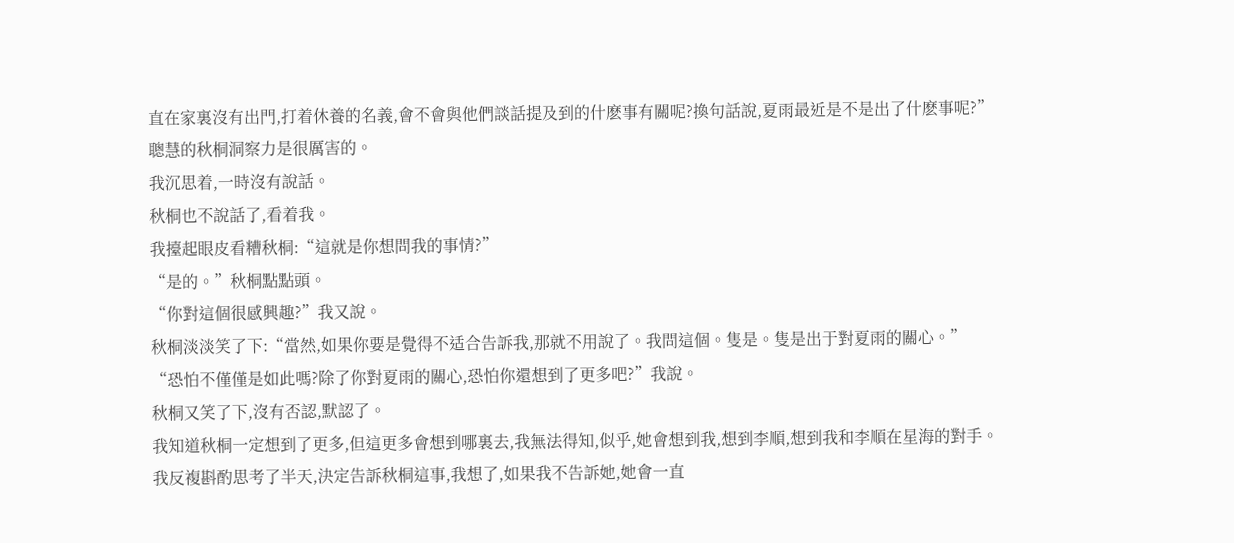直在家裏沒有出門,打着休養的名義,會不會與他們談話提及到的什麽事有關呢?換句話說,夏雨最近是不是出了什麽事呢?”
聰慧的秋桐洞察力是很厲害的。
我沉思着,一時沒有說話。
秋桐也不說話了,看着我。
我擡起眼皮看糟秋桐:“這就是你想問我的事情?”
“是的。”秋桐點點頭。
“你對這個很感興趣?”我又說。
秋桐淡淡笑了下:“當然,如果你要是覺得不适合告訴我,那就不用說了。我問這個。隻是。隻是出于對夏雨的關心。”
“恐怕不僅僅是如此嗎?除了你對夏雨的關心,恐怕你還想到了更多吧?”我說。
秋桐又笑了下,沒有否認,默認了。
我知道秋桐一定想到了更多,但這更多會想到哪裏去,我無法得知,似乎,她會想到我,想到李順,想到我和李順在星海的對手。
我反複斟酌思考了半天,決定告訴秋桐這事,我想了,如果我不告訴她,她會一直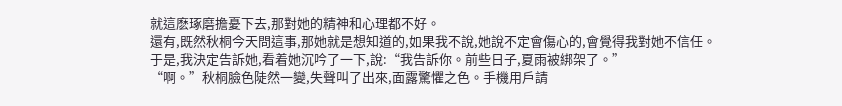就這麽琢磨擔憂下去,那對她的精神和心理都不好。
還有,既然秋桐今天問這事,那她就是想知道的,如果我不說,她說不定會傷心的,會覺得我對她不信任。
于是,我決定告訴她,看着她沉吟了一下,說:“我告訴你。前些日子,夏雨被綁架了。”
“啊。”秋桐臉色陡然一變,失聲叫了出來,面露驚懼之色。手機用戶請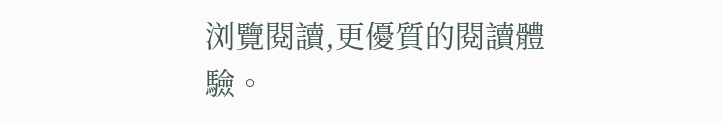浏覽閱讀,更優質的閱讀體驗。